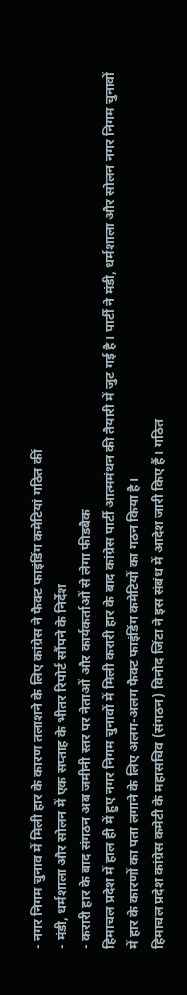- नगर निगम चुनाव में मिली हार के कारण तलाशने के लिए कांग्रेस ने फैक्ट फाइंडिंग कमेटियां गठित कीं
- मंडी, धर्मशाला और सोलन में एक सप्ताह के भीतर रिपोर्ट सौंपने के निर्देश
- करारी हार के बाद संगठन अब जमीनी स्तर पर नेताओं और कार्यकर्ताओं से लेगा फीडबैक
हिमाचल प्रदेश में हाल ही में हुए नगर निगम चुनावों में मिली करारी हार के बाद कांग्रेस पार्टी आत्ममंथन की तैयारी में जुट गई है। पार्टी ने मंडी, धर्मशाला और सोलन नगर निगम चुनावों में हार के कारणों का पता लगाने के लिए अलग-अलग फैक्ट फाइंडिंग कमेटियों का गठन किया है।
हिमाचल प्रदेश कांग्रेस कमेटी के महासचिव (संगठन) विनोद जिंटा ने इस संबंध में आदेश जारी किए हैं। गठित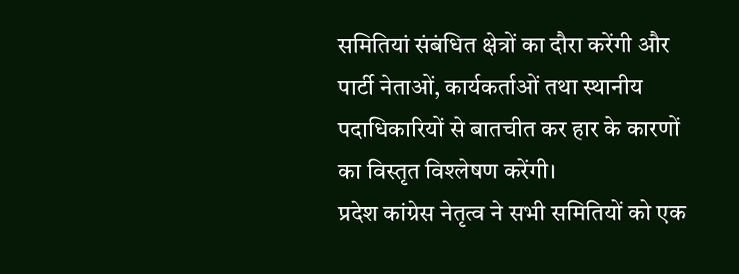समितियां संबंधित क्षेत्रों का दौरा करेंगी और पार्टी नेताओं, कार्यकर्ताओं तथा स्थानीय पदाधिकारियों से बातचीत कर हार के कारणों का विस्तृत विश्लेषण करेंगी।
प्रदेश कांग्रेस नेतृत्व ने सभी समितियों को एक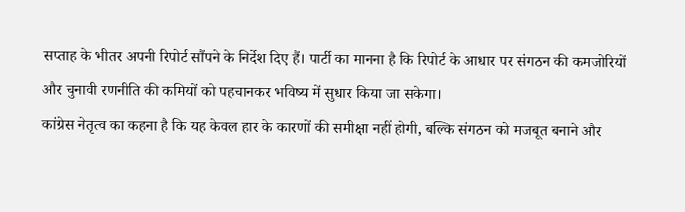सप्ताह के भीतर अपनी रिपोर्ट सौंपने के निर्देश दिए हैं। पार्टी का मानना है कि रिपोर्ट के आधार पर संगठन की कमजोरियों और चुनावी रणनीति की कमियों को पहचानकर भविष्य में सुधार किया जा सकेगा।
कांग्रेस नेतृत्व का कहना है कि यह केवल हार के कारणों की समीक्षा नहीं होगी, बल्कि संगठन को मजबूत बनाने और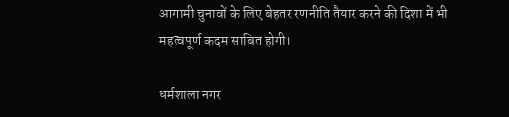आगामी चुनावों के लिए बेहतर रणनीति तैयार करने की दिशा में भी महत्वपूर्ण कदम साबित होगी।

धर्मशाला नगर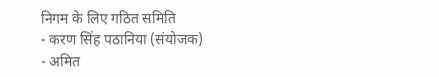निगम के लिए गठित समिति
- करण सिंह पठानिया (संयोजक)
- अमित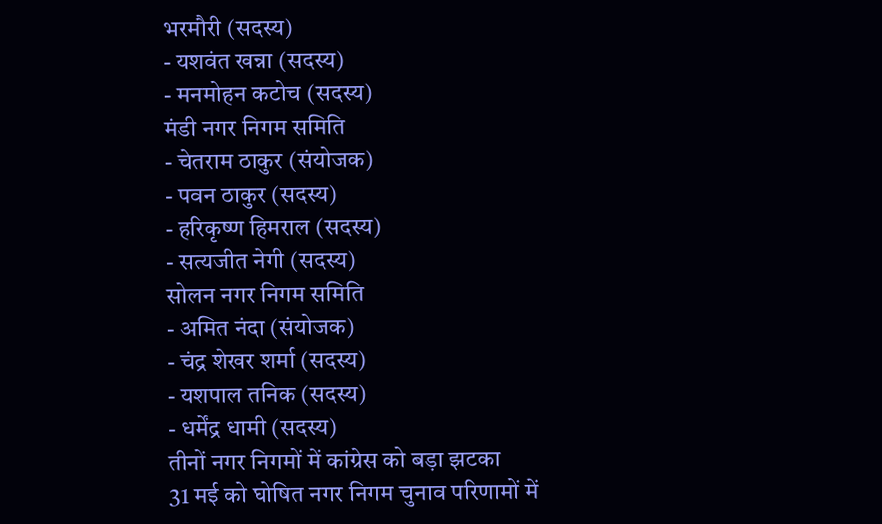भरमौरी (सदस्य)
- यशवंत खन्ना (सदस्य)
- मनमोहन कटोच (सदस्य)
मंडी नगर निगम समिति
- चेतराम ठाकुर (संयोजक)
- पवन ठाकुर (सदस्य)
- हरिकृष्ण हिमराल (सदस्य)
- सत्यजीत नेगी (सदस्य)
सोलन नगर निगम समिति
- अमित नंदा (संयोजक)
- चंद्र शेखर शर्मा (सदस्य)
- यशपाल तनिक (सदस्य)
- धर्मेंद्र धामी (सदस्य)
तीनों नगर निगमों में कांग्रेस को बड़ा झटका
31 मई को घोषित नगर निगम चुनाव परिणामों में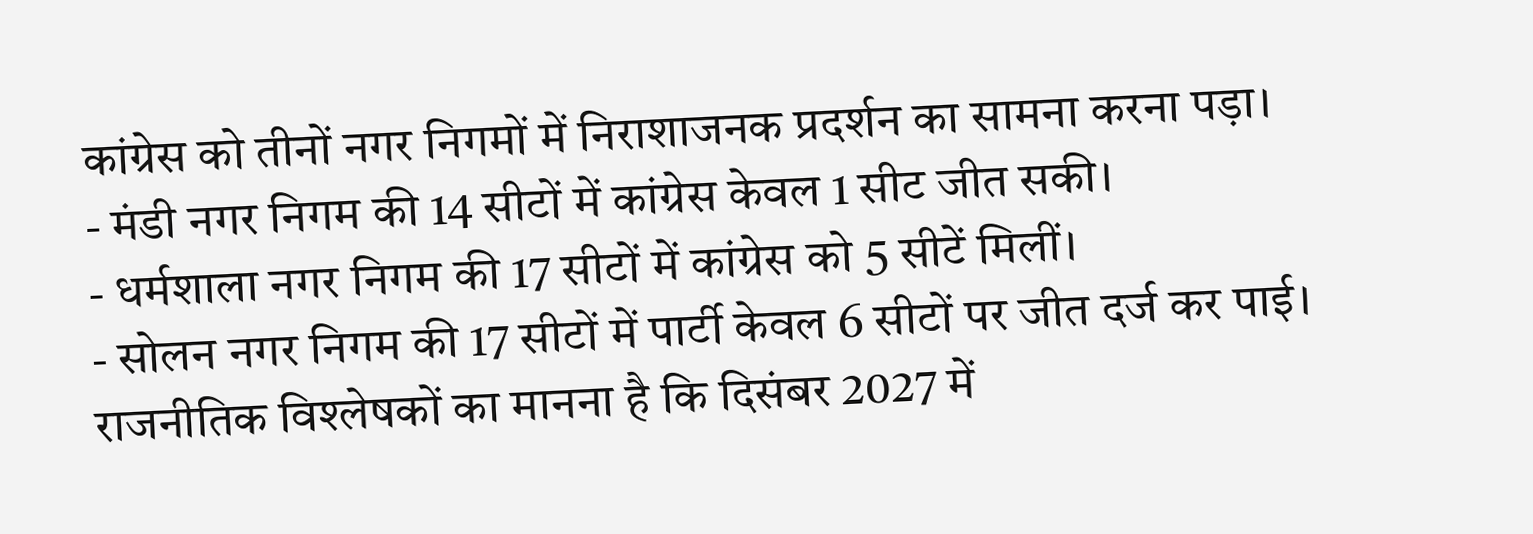कांग्रेस को तीनों नगर निगमों में निराशाजनक प्रदर्शन का सामना करना पड़ा।
- मंडी नगर निगम की 14 सीटों में कांग्रेस केवल 1 सीट जीत सकी।
- धर्मशाला नगर निगम की 17 सीटों में कांग्रेस को 5 सीटें मिलीं।
- सोलन नगर निगम की 17 सीटों में पार्टी केवल 6 सीटों पर जीत दर्ज कर पाई।
राजनीतिक विश्लेषकों का मानना है कि दिसंबर 2027 में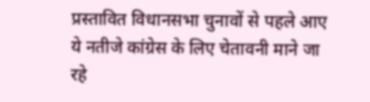प्रस्तावित विधानसभा चुनावों से पहले आए ये नतीजे कांग्रेस के लिए चेतावनी माने जा रहे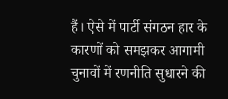हैं। ऐसे में पार्टी संगठन हार के कारणों को समझकर आगामी चुनावों में रणनीति सुधारने की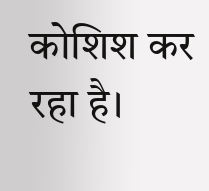कोशिश कर रहा है।